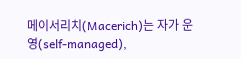메이서리치(Macerich)는 자가 운영(self-managed),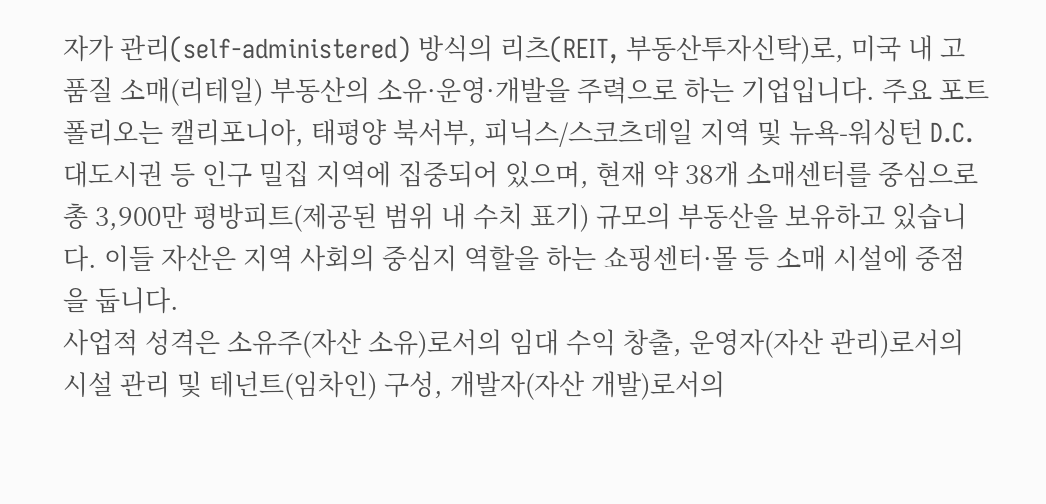자가 관리(self-administered) 방식의 리츠(REIT, 부동산투자신탁)로, 미국 내 고품질 소매(리테일) 부동산의 소유·운영·개발을 주력으로 하는 기업입니다. 주요 포트폴리오는 캘리포니아, 태평양 북서부, 피닉스/스코츠데일 지역 및 뉴욕-워싱턴 D.C. 대도시권 등 인구 밀집 지역에 집중되어 있으며, 현재 약 38개 소매센터를 중심으로 총 3,900만 평방피트(제공된 범위 내 수치 표기) 규모의 부동산을 보유하고 있습니다. 이들 자산은 지역 사회의 중심지 역할을 하는 쇼핑센터·몰 등 소매 시설에 중점을 둡니다.
사업적 성격은 소유주(자산 소유)로서의 임대 수익 창출, 운영자(자산 관리)로서의 시설 관리 및 테넌트(임차인) 구성, 개발자(자산 개발)로서의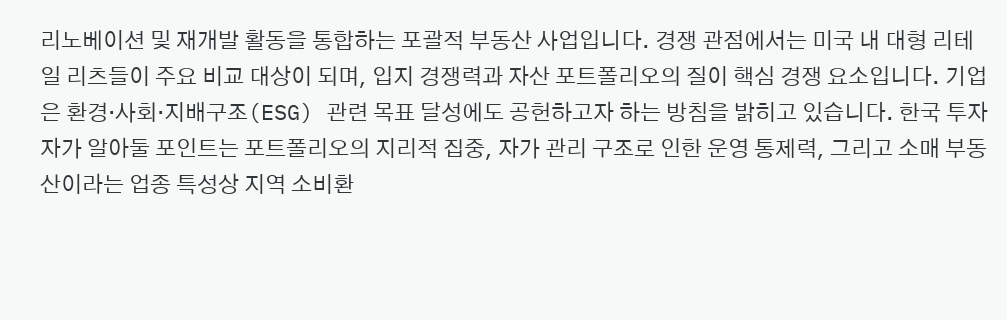리노베이션 및 재개발 활동을 통합하는 포괄적 부동산 사업입니다. 경쟁 관점에서는 미국 내 대형 리테일 리츠들이 주요 비교 대상이 되며, 입지 경쟁력과 자산 포트폴리오의 질이 핵심 경쟁 요소입니다. 기업은 환경·사회·지배구조(ESG) 관련 목표 달성에도 공헌하고자 하는 방침을 밝히고 있습니다. 한국 투자자가 알아둘 포인트는 포트폴리오의 지리적 집중, 자가 관리 구조로 인한 운영 통제력, 그리고 소매 부동산이라는 업종 특성상 지역 소비환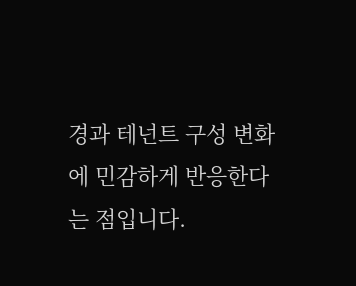경과 테넌트 구성 변화에 민감하게 반응한다는 점입니다.